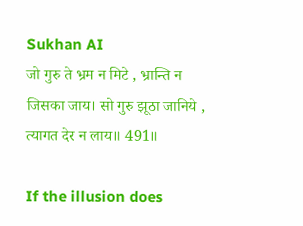Sukhan AI
जो गुरु ते भ्रम न मिटे , भ्रान्ति न जिसका जाय। सो गुरु झूठा जानिये , त्यागत देर न लाय॥ 491॥

If the illusion does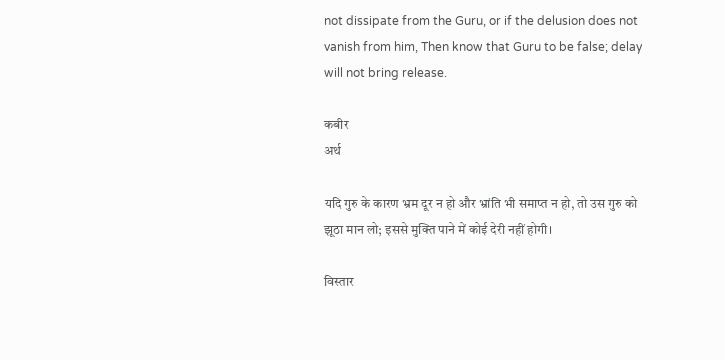not dissipate from the Guru, or if the delusion does not vanish from him, Then know that Guru to be false; delay will not bring release.

कबीर
अर्थ

यदि गुरु के कारण भ्रम दूर न हो और भ्रांति भी समाप्त न हो, तो उस गुरु को झूठा मान लो; इससे मुक्ति पाने में कोई देरी नहीं होगी।

विस्तार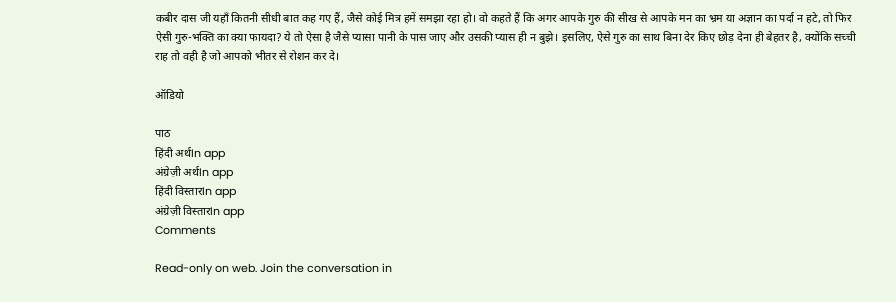कबीर दास जी यहाँ कितनी सीधी बात कह गए हैं, जैसे कोई मित्र हमें समझा रहा हो। वो कहते हैं कि अगर आपके गुरु की सीख से आपके मन का भ्रम या अज्ञान का पर्दा न हटे, तो फिर ऐसी गुरु-भक्ति का क्या फायदा? ये तो ऐसा है जैसे प्यासा पानी के पास जाए और उसकी प्यास ही न बुझे। इसलिए, ऐसे गुरु का साथ बिना देर किए छोड़ देना ही बेहतर है, क्योंकि सच्ची राह तो वही है जो आपको भीतर से रोशन कर दे।

ऑडियो

पाठ
हिंदी अर्थIn app
अंग्रेज़ी अर्थIn app
हिंदी विस्तारIn app
अंग्रेज़ी विस्तारIn app
Comments

Read-only on web. Join the conversation in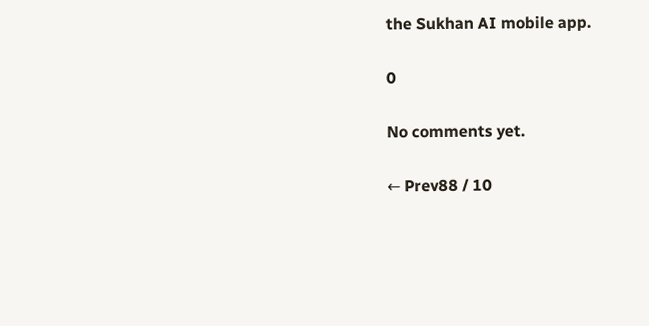the Sukhan AI mobile app.

0

No comments yet.

← Prev88 / 10